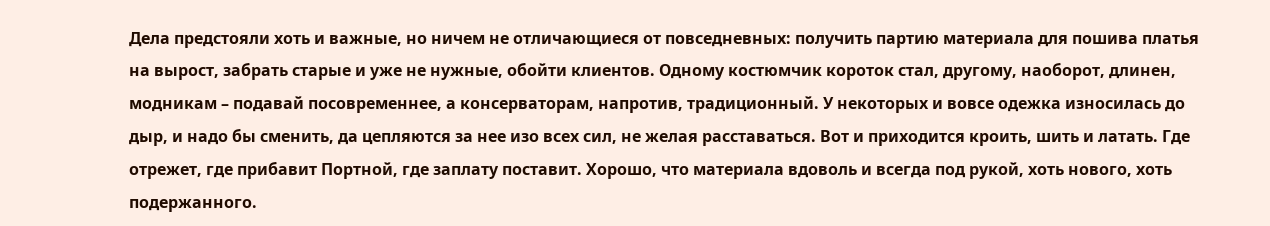Дела предстояли хоть и важные, но ничем не отличающиеся от повседневных: получить партию материала для пошива платья на вырост, забрать старые и уже не нужные, обойти клиентов. Одному костюмчик короток стал, другому, наоборот, длинен, модникам – подавай посовременнее, а консерваторам, напротив, традиционный. У некоторых и вовсе одежка износилась до дыр, и надо бы сменить, да цепляются за нее изо всех сил, не желая расставаться. Вот и приходится кроить, шить и латать. Где отрежет, где прибавит Портной, где заплату поставит. Хорошо, что материала вдоволь и всегда под рукой, хоть нового, хоть подержанного.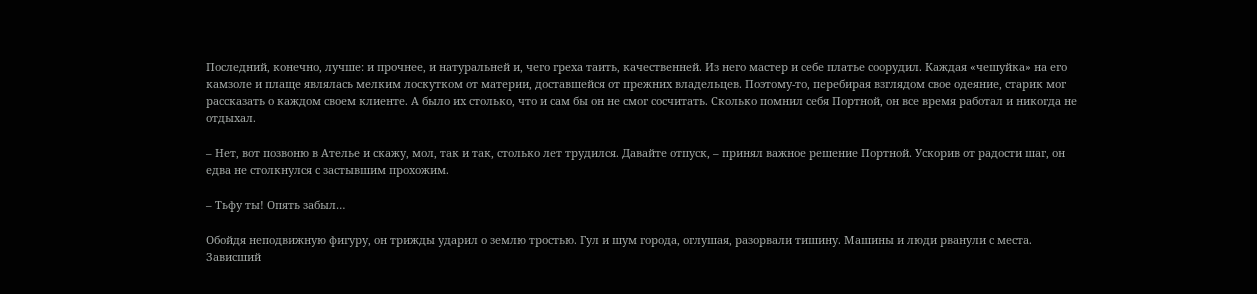Последний, конечно, лучше: и прочнее, и натуральней и, чего греха таить, качественней. Из него мастер и себе платье соорудил. Каждая «чешуйка» на его камзоле и плаще являлась мелким лоскутком от материи, доставшейся от прежних владельцев. Поэтому-то, перебирая взглядом свое одеяние, старик мог рассказать о каждом своем клиенте. А было их столько, что и сам бы он не смог сосчитать. Сколько помнил себя Портной, он все время работал и никогда не отдыхал.

– Нет, вот позвоню в Ателье и скажу, мол, так и так, столько лет трудился. Давайте отпуск, – принял важное решение Портной. Ускорив от радости шаг, он едва не столкнулся с застывшим прохожим.

– Тьфу ты! Опять забыл…

Обойдя неподвижную фигуру, он трижды ударил о землю тростью. Гул и шум города, оглушая, разорвали тишину. Машины и люди рванули с места. Зависший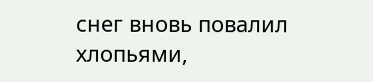снег вновь повалил хлопьями,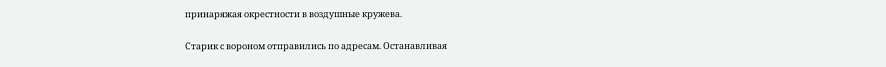принаряжая окрестности в воздушные кружева.

Старик с вороном отправились по адресам. Останавливая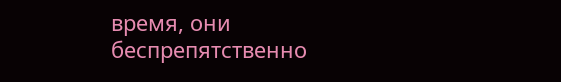время, они беспрепятственно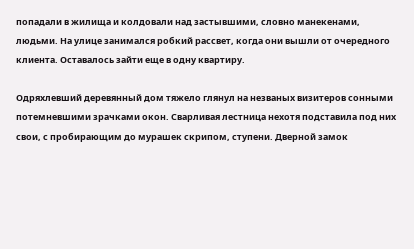попадали в жилища и колдовали над застывшими, словно манекенами, людьми. На улице занимался робкий рассвет, когда они вышли от очередного клиента. Оставалось зайти еще в одну квартиру.

Одряхлевший деревянный дом тяжело глянул на незваных визитеров сонными потемневшими зрачками окон. Сварливая лестница нехотя подставила под них свои, с пробирающим до мурашек скрипом, ступени. Дверной замок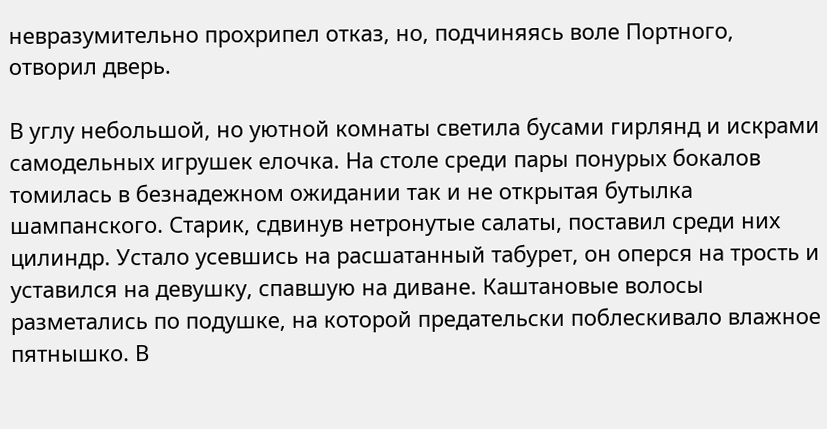невразумительно прохрипел отказ, но, подчиняясь воле Портного, отворил дверь.

В углу небольшой, но уютной комнаты светила бусами гирлянд и искрами самодельных игрушек елочка. На столе среди пары понурых бокалов томилась в безнадежном ожидании так и не открытая бутылка шампанского. Старик, сдвинув нетронутые салаты, поставил среди них цилиндр. Устало усевшись на расшатанный табурет, он оперся на трость и уставился на девушку, спавшую на диване. Каштановые волосы разметались по подушке, на которой предательски поблескивало влажное пятнышко. В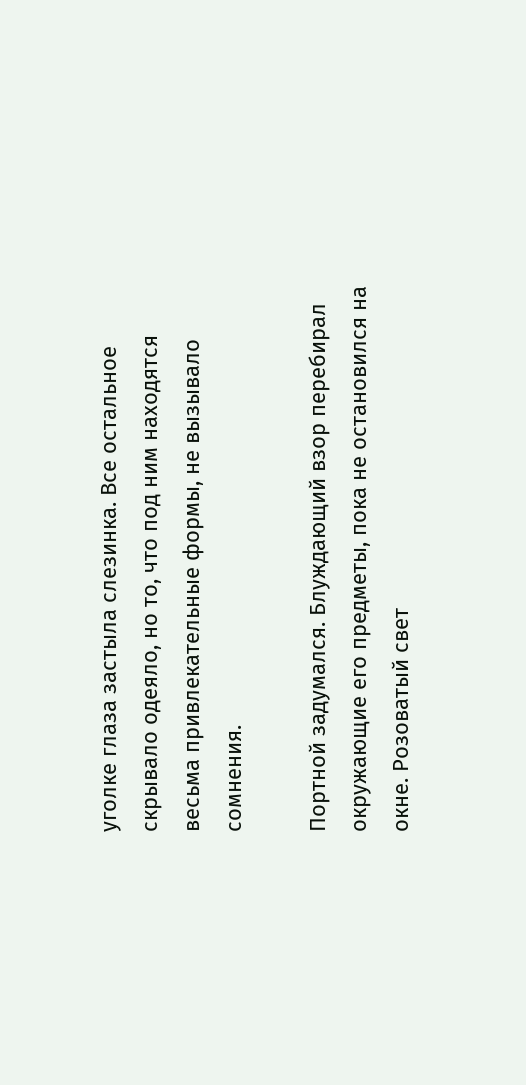уголке глаза застыла слезинка. Все остальное скрывало одеяло, но то, что под ним находятся весьма привлекательные формы, не вызывало сомнения.

Портной задумался. Блуждающий взор перебирал окружающие его предметы, пока не остановился на окне. Розоватый свет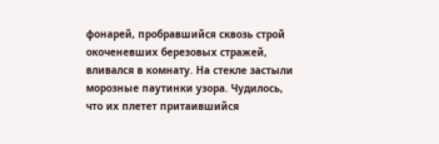фонарей, пробравшийся сквозь строй окоченевших березовых стражей, вливался в комнату. На стекле застыли морозные паутинки узора. Чудилось, что их плетет притаившийся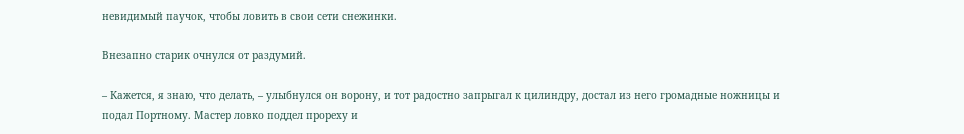невидимый паучок, чтобы ловить в свои сети снежинки.

Внезапно старик очнулся от раздумий.

– Кажется, я знаю, что делать, – улыбнулся он ворону, и тот радостно запрыгал к цилиндру, достал из него громадные ножницы и подал Портному. Мастер ловко поддел прореху и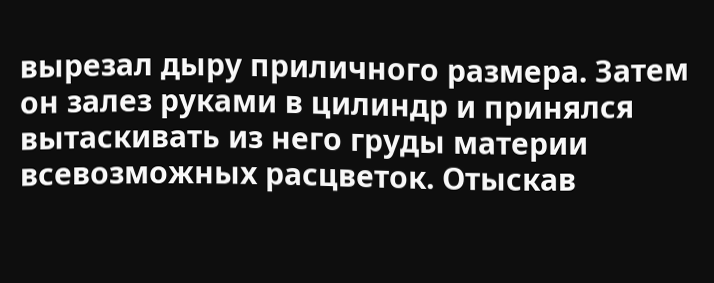вырезал дыру приличного размера. Затем он залез руками в цилиндр и принялся вытаскивать из него груды материи всевозможных расцветок. Отыскав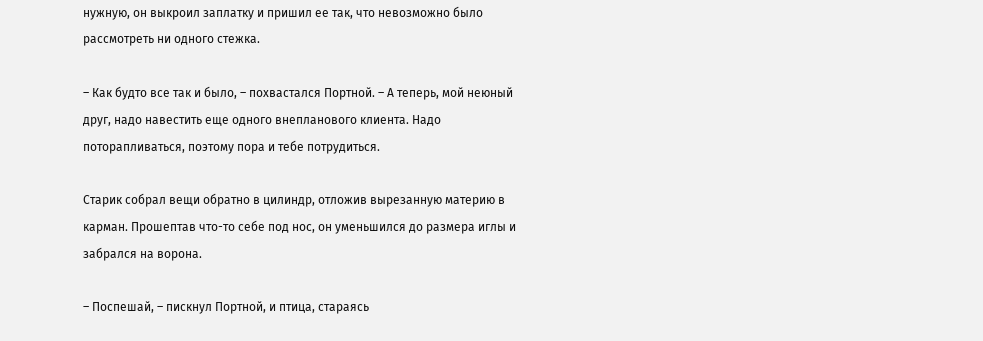нужную, он выкроил заплатку и пришил ее так, что невозможно было рассмотреть ни одного стежка.

– Как будто все так и было, – похвастался Портной. – А теперь, мой неюный друг, надо навестить еще одного внепланового клиента. Надо поторапливаться, поэтому пора и тебе потрудиться.

Старик собрал вещи обратно в цилиндр, отложив вырезанную материю в карман. Прошептав что-то себе под нос, он уменьшился до размера иглы и забрался на ворона.

– Поспешай, – пискнул Портной, и птица, стараясь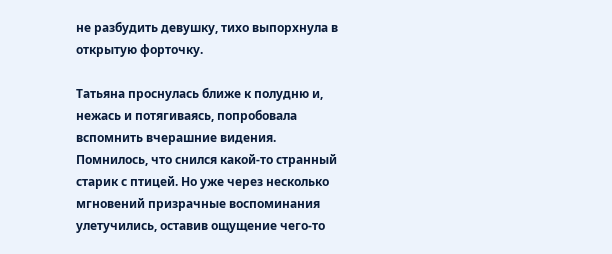не разбудить девушку, тихо выпорхнула в открытую форточку.

Татьяна проснулась ближе к полудню и, нежась и потягиваясь, попробовала вспомнить вчерашние видения. Помнилось, что снился какой-то странный старик с птицей. Но уже через несколько мгновений призрачные воспоминания улетучились, оставив ощущение чего-то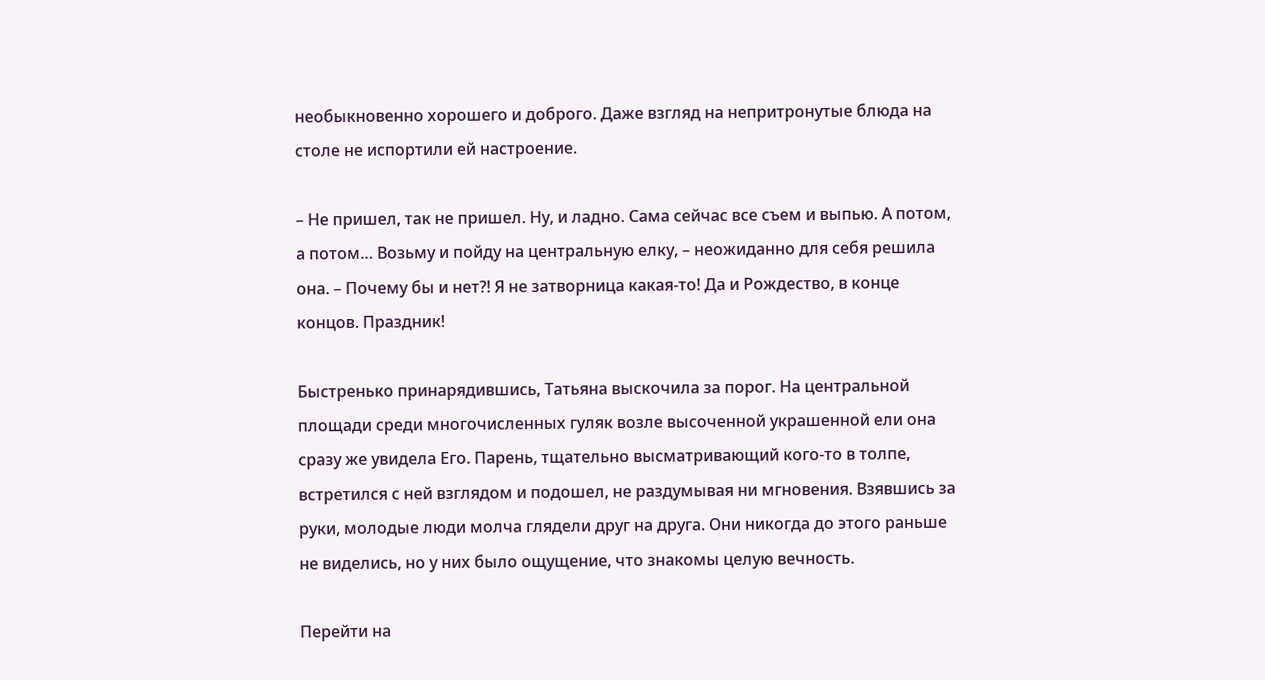необыкновенно хорошего и доброго. Даже взгляд на непритронутые блюда на столе не испортили ей настроение.

– Не пришел, так не пришел. Ну, и ладно. Сама сейчас все съем и выпью. А потом, а потом… Возьму и пойду на центральную елку, – неожиданно для себя решила она. – Почему бы и нет?! Я не затворница какая-то! Да и Рождество, в конце концов. Праздник!

Быстренько принарядившись, Татьяна выскочила за порог. На центральной площади среди многочисленных гуляк возле высоченной украшенной ели она сразу же увидела Его. Парень, тщательно высматривающий кого-то в толпе, встретился с ней взглядом и подошел, не раздумывая ни мгновения. Взявшись за руки, молодые люди молча глядели друг на друга. Они никогда до этого раньше не виделись, но у них было ощущение, что знакомы целую вечность.

Перейти на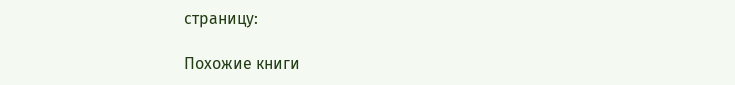страницу:

Похожие книги